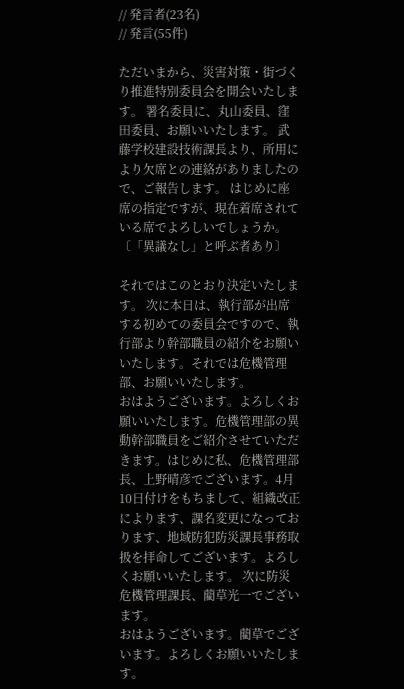// 発言者(23名)
// 発言(55件)

ただいまから、災害対策・街づくり推進特別委員会を開会いたします。 署名委員に、丸山委員、窪田委員、お願いいたします。 武藤学校建設技術課長より、所用により欠席との連絡がありましたので、ご報告します。 はじめに座席の指定ですが、現在着席されている席でよろしいでしょうか。 〔「異議なし」と呼ぶ者あり〕

それではこのとおり決定いたします。 次に本日は、執行部が出席する初めての委員会ですので、執行部より幹部職員の紹介をお願いいたします。それでは危機管理部、お願いいたします。
おはようございます。よろしくお願いいたします。危機管理部の異動幹部職員をご紹介させていただきます。はじめに私、危機管理部長、上野晴彦でございます。4月10日付けをもちまして、組織改正によります、課名変更になっております、地域防犯防災課長事務取扱を拝命してございます。よろしくお願いいたします。 次に防災危機管理課長、藺草光一でございます。
おはようございます。藺草でございます。よろしくお願いいたします。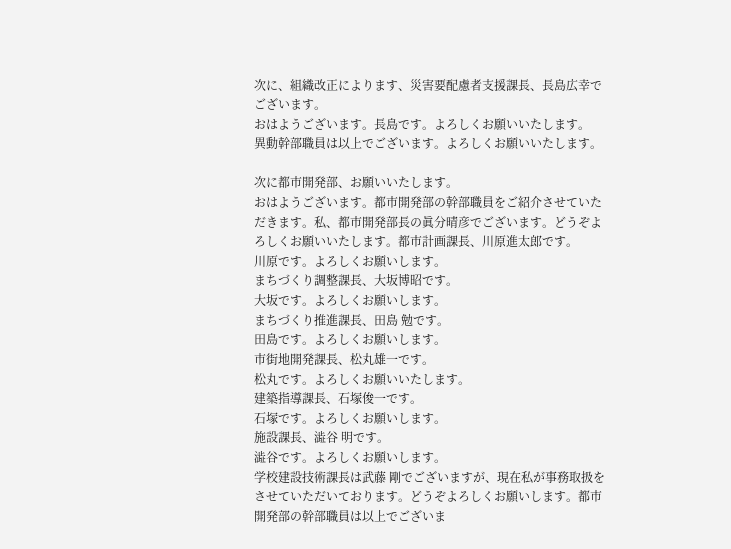次に、組織改正によります、災害要配慮者支援課長、長島広幸でございます。
おはようございます。長島です。よろしくお願いいたします。
異動幹部職員は以上でございます。よろしくお願いいたします。

次に都市開発部、お願いいたします。
おはようございます。都市開発部の幹部職員をご紹介させていただきます。私、都市開発部長の眞分晴彦でございます。どうぞよろしくお願いいたします。都市計画課長、川原進太郎です。
川原です。よろしくお願いします。
まちづくり調整課長、大坂博昭です。
大坂です。よろしくお願いします。
まちづくり推進課長、田島 勉です。
田島です。よろしくお願いします。
市街地開発課長、松丸雄一です。
松丸です。よろしくお願いいたします。
建築指導課長、石塚俊一です。
石塚です。よろしくお願いします。
施設課長、澁谷 明です。
澁谷です。よろしくお願いします。
学校建設技術課長は武藤 剛でございますが、現在私が事務取扱をさせていただいております。どうぞよろしくお願いします。都市開発部の幹部職員は以上でございま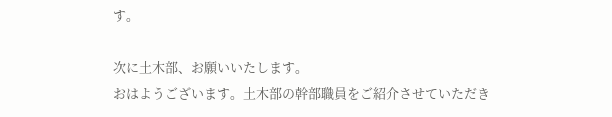す。

次に土木部、お願いいたします。
おはようございます。土木部の幹部職員をご紹介させていただき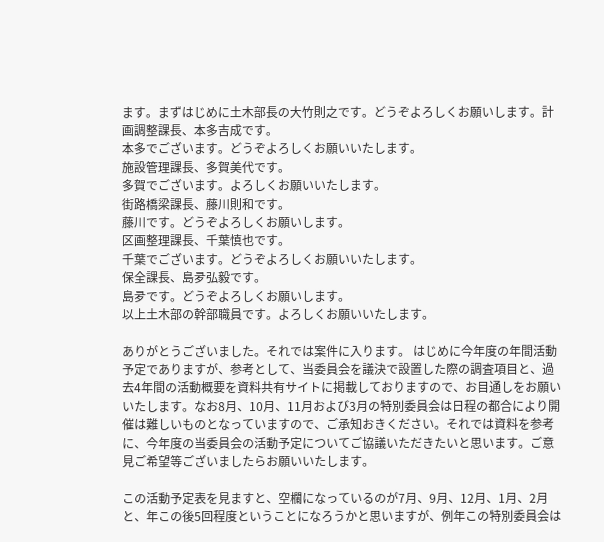ます。まずはじめに土木部長の大竹則之です。どうぞよろしくお願いします。計画調整課長、本多吉成です。
本多でございます。どうぞよろしくお願いいたします。
施設管理課長、多賀美代です。
多賀でございます。よろしくお願いいたします。
街路橋梁課長、藤川則和です。
藤川です。どうぞよろしくお願いします。
区画整理課長、千葉慎也です。
千葉でございます。どうぞよろしくお願いいたします。
保全課長、島夛弘毅です。
島夛です。どうぞよろしくお願いします。
以上土木部の幹部職員です。よろしくお願いいたします。

ありがとうございました。それでは案件に入ります。 はじめに今年度の年間活動予定でありますが、参考として、当委員会を議決で設置した際の調査項目と、過去4年間の活動概要を資料共有サイトに掲載しておりますので、お目通しをお願いいたします。なお8月、10月、11月および3月の特別委員会は日程の都合により開催は難しいものとなっていますので、ご承知おきください。それでは資料を参考に、今年度の当委員会の活動予定についてご協議いただきたいと思います。ご意見ご希望等ございましたらお願いいたします。

この活動予定表を見ますと、空欄になっているのが7月、9月、12月、1月、2月と、年この後5回程度ということになろうかと思いますが、例年この特別委員会は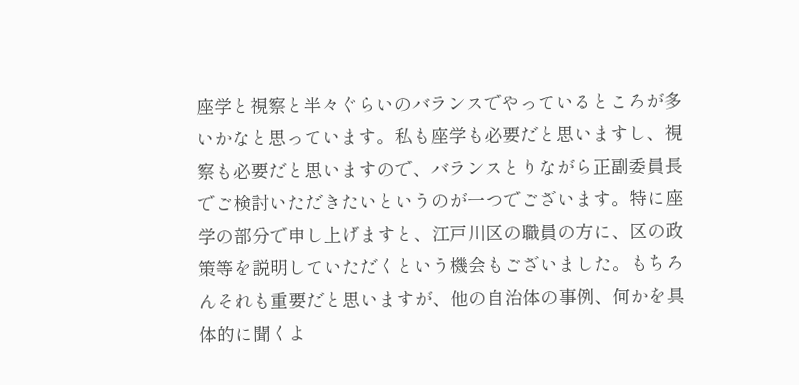座学と視察と半々ぐらいのバランスでやっているところが多いかなと思っています。私も座学も必要だと思いますし、視察も必要だと思いますので、バランスとりながら正副委員長でご検討いただきたいというのが一つでございます。特に座学の部分で申し上げますと、江戸川区の職員の方に、区の政策等を説明していただくという機会もございました。もちろんそれも重要だと思いますが、他の自治体の事例、何かを具体的に聞くよ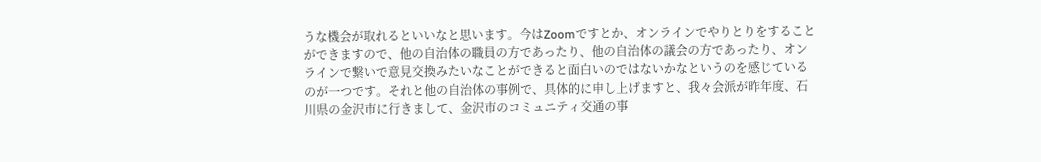うな機会が取れるといいなと思います。今はZoomですとか、オンラインでやりとりをすることができますので、他の自治体の職員の方であったり、他の自治体の議会の方であったり、オンラインで繋いで意見交換みたいなことができると面白いのではないかなというのを感じているのが一つです。それと他の自治体の事例で、具体的に申し上げますと、我々会派が昨年度、石川県の金沢市に行きまして、金沢市のコミュニティ交通の事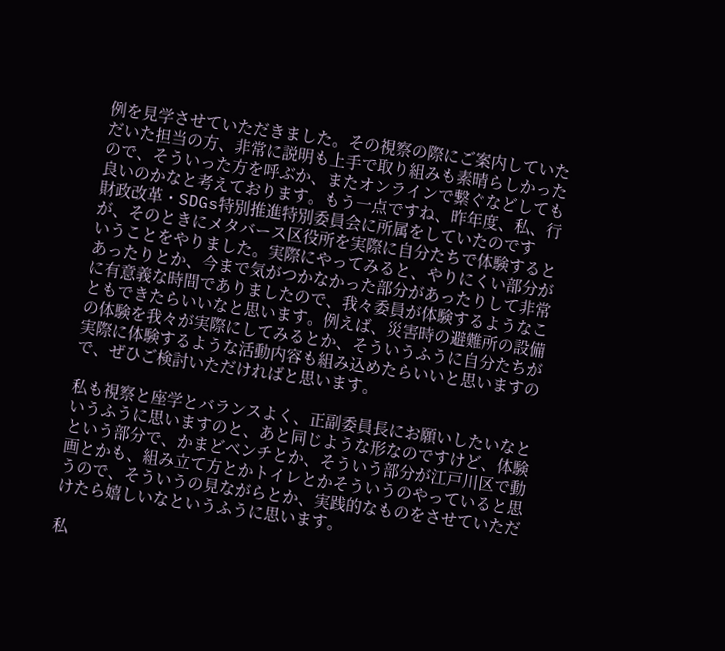例を見学させていただきました。その視察の際にご案内していただいた担当の方、非常に説明も上手で取り組みも素晴らしかったので、そういった方を呼ぶか、またオンラインで繋ぐなどしても良いのかなと考えております。もう一点ですね、昨年度、私、行財政改革・SDGs特別推進特別委員会に所属をしていたのですが、そのときにメタバース区役所を実際に自分たちで体験するということをやりました。実際にやってみると、やりにくい部分があったりとか、今まで気がつかなかった部分があったりして非常に有意義な時間でありましたので、我々委員が体験するようなこともできたらいいなと思います。例えば、災害時の避難所の設備の体験を我々が実際にしてみるとか、そういうふうに自分たちが実際に体験するような活動内容も組み込めたらいいと思いますので、ぜひご検討いただければと思います。

私も視察と座学とバランスよく、正副委員長にお願いしたいなというふうに思いますのと、あと同じような形なのですけど、体験という部分で、かまどベンチとか、そういう部分が江戸川区で動画とかも、組み立て方とかトイレとかそういうのやっていると思うので、そういうの見ながらとか、実践的なものをさせていただけたら嬉しいなというふうに思います。

私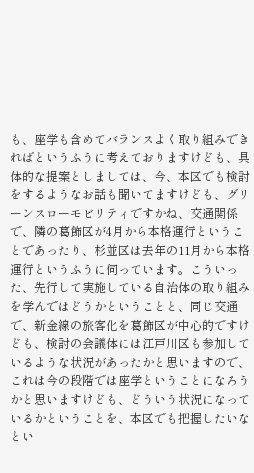も、座学も含めてバランスよく取り組みできればというふうに考えておりますけども、具体的な提案としましては、今、本区でも検討をするようなお話も聞いてますけども、グリーンスローモビリティですかね、交通関係で、隣の葛飾区が4月から本格運行ということであったり、杉並区は去年の11月から本格運行というふうに伺っています。こういった、先行して実施している自治体の取り組みを学んではどうかということと、同じ交通で、新金線の旅客化を葛飾区が中心的ですけども、検討の会議体には江戸川区も参加しているような状況があったかと思いますので、これは今の段階では座学ということになろうかと思いますけども、どういう状況になっているかということを、本区でも把握したいなとい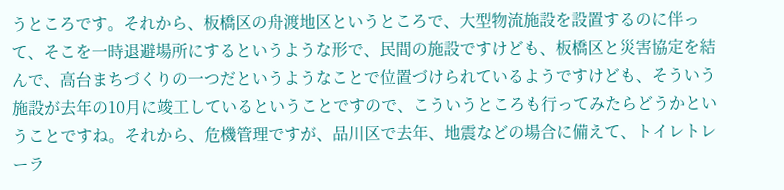うところです。それから、板橋区の舟渡地区というところで、大型物流施設を設置するのに伴って、そこを一時退避場所にするというような形で、民間の施設ですけども、板橋区と災害協定を結んで、高台まちづくりの一つだというようなことで位置づけられているようですけども、そういう施設が去年の10月に竣工しているということですので、こういうところも行ってみたらどうかということですね。それから、危機管理ですが、品川区で去年、地震などの場合に備えて、トイレトレーラ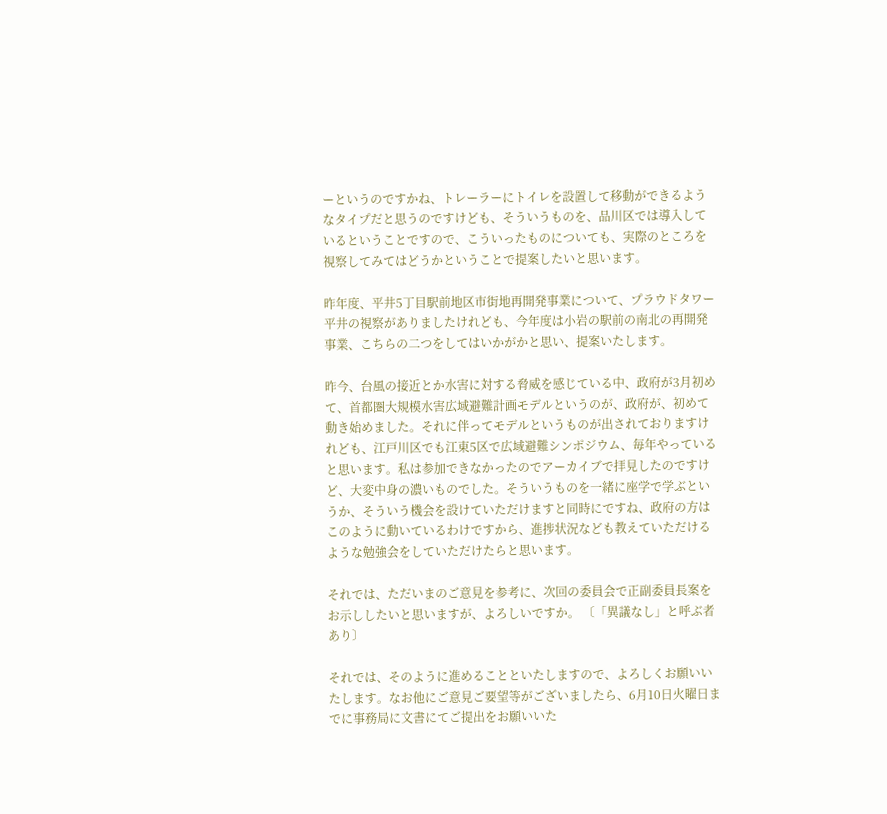ーというのですかね、トレーラーにトイレを設置して移動ができるようなタイプだと思うのですけども、そういうものを、品川区では導入しているということですので、こういったものについても、実際のところを視察してみてはどうかということで提案したいと思います。

昨年度、平井5丁目駅前地区市街地再開発事業について、プラウドタワー平井の視察がありましたけれども、今年度は小岩の駅前の南北の再開発事業、こちらの二つをしてはいかがかと思い、提案いたします。

昨今、台風の接近とか水害に対する脅威を感じている中、政府が3月初めて、首都圏大規模水害広域避難計画モデルというのが、政府が、初めて動き始めました。それに伴ってモデルというものが出されておりますけれども、江戸川区でも江東5区で広域避難シンポジウム、毎年やっていると思います。私は参加できなかったのでアーカイブで拝見したのですけど、大変中身の濃いものでした。そういうものを一緒に座学で学ぶというか、そういう機会を設けていただけますと同時にですね、政府の方はこのように動いているわけですから、進捗状況なども教えていただけるような勉強会をしていただけたらと思います。

それでは、ただいまのご意見を参考に、次回の委員会で正副委員長案をお示ししたいと思いますが、よろしいですか。 〔「異議なし」と呼ぶ者あり〕

それでは、そのように進めることといたしますので、よろしくお願いいたします。なお他にご意見ご要望等がございましたら、6月10日火曜日までに事務局に文書にてご提出をお願いいた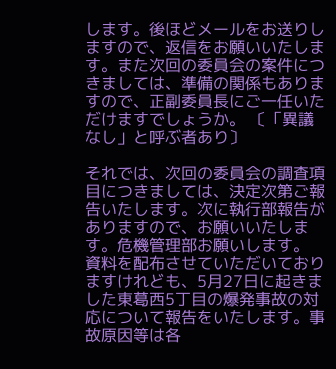します。後ほどメールをお送りしますので、返信をお願いいたします。また次回の委員会の案件につきましては、準備の関係もありますので、正副委員長にご一任いただけますでしょうか。 〔「異議なし」と呼ぶ者あり〕

それでは、次回の委員会の調査項目につきましては、決定次第ご報告いたします。次に執行部報告がありますので、お願いいたします。危機管理部お願いします。
資料を配布させていただいておりますけれども、5月27日に起きました東葛西5丁目の爆発事故の対応について報告をいたします。事故原因等は各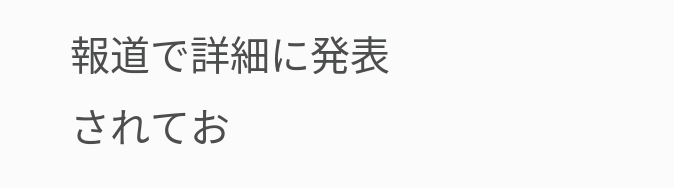報道で詳細に発表されてお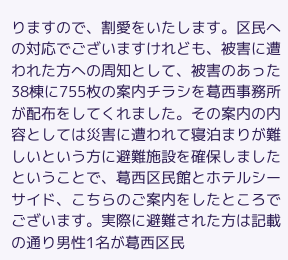りますので、割愛をいたします。区民への対応でございますけれども、被害に遭われた方への周知として、被害のあった38棟に755枚の案内チラシを葛西事務所が配布をしてくれました。その案内の内容としては災害に遭われて寝泊まりが難しいという方に避難施設を確保しましたということで、葛西区民館とホテルシーサイド、こちらのご案内をしたところでございます。実際に避難された方は記載の通り男性1名が葛西区民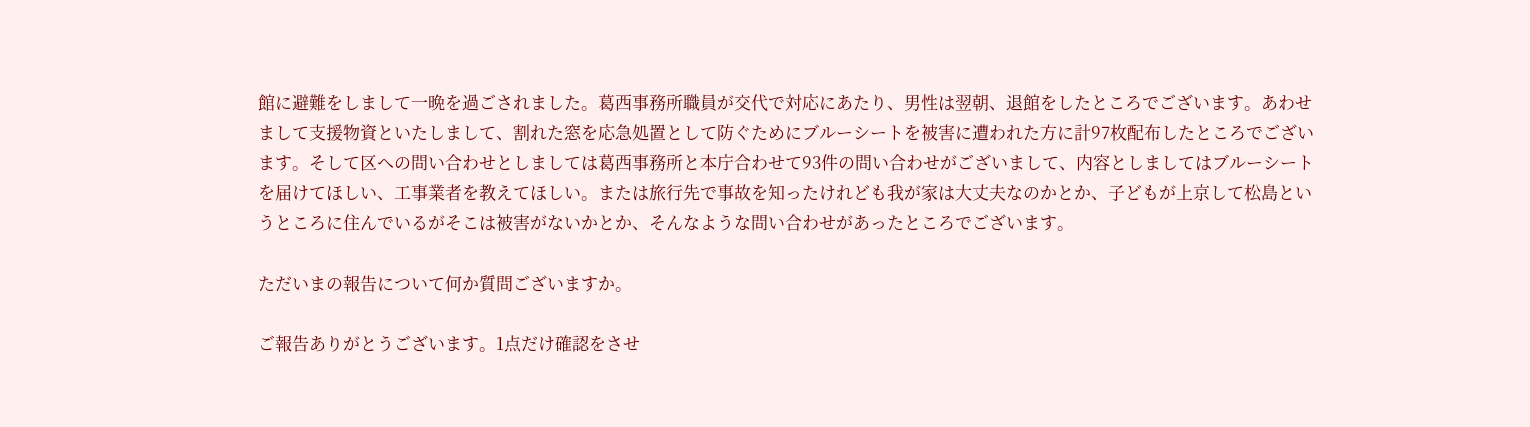館に避難をしまして一晩を過ごされました。葛西事務所職員が交代で対応にあたり、男性は翌朝、退館をしたところでございます。あわせまして支援物資といたしまして、割れた窓を応急処置として防ぐためにブルーシートを被害に遭われた方に計97枚配布したところでございます。そして区への問い合わせとしましては葛西事務所と本庁合わせて93件の問い合わせがございまして、内容としましてはブルーシートを届けてほしい、工事業者を教えてほしい。または旅行先で事故を知ったけれども我が家は大丈夫なのかとか、子どもが上京して松島というところに住んでいるがそこは被害がないかとか、そんなような問い合わせがあったところでございます。

ただいまの報告について何か質問ございますか。

ご報告ありがとうございます。1点だけ確認をさせ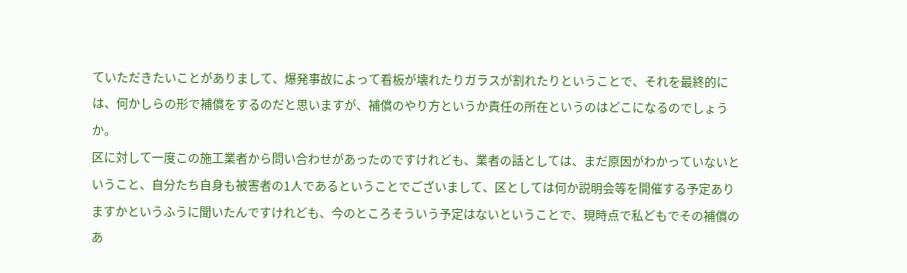ていただきたいことがありまして、爆発事故によって看板が壊れたりガラスが割れたりということで、それを最終的には、何かしらの形で補償をするのだと思いますが、補償のやり方というか責任の所在というのはどこになるのでしょうか。
区に対して一度この施工業者から問い合わせがあったのですけれども、業者の話としては、まだ原因がわかっていないということ、自分たち自身も被害者の1人であるということでございまして、区としては何か説明会等を開催する予定ありますかというふうに聞いたんですけれども、今のところそういう予定はないということで、現時点で私どもでその補償のあ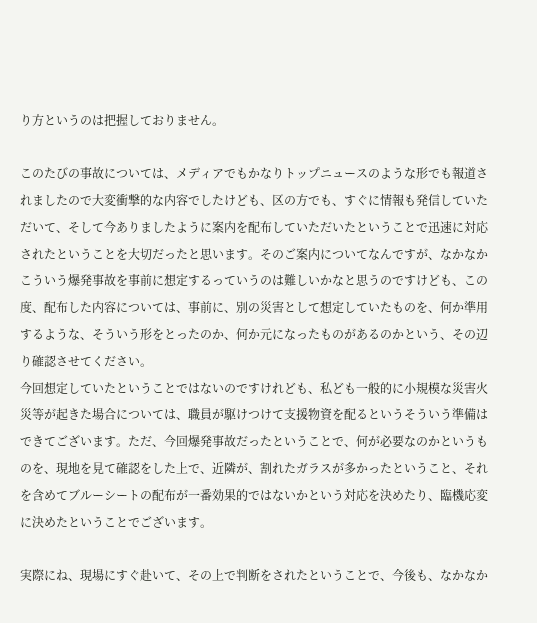り方というのは把握しておりません。

このたびの事故については、メディアでもかなりトップニュースのような形でも報道されましたので大変衝撃的な内容でしたけども、区の方でも、すぐに情報も発信していただいて、そして今ありましたように案内を配布していただいたということで迅速に対応されたということを大切だったと思います。そのご案内についてなんですが、なかなかこういう爆発事故を事前に想定するっていうのは難しいかなと思うのですけども、この度、配布した内容については、事前に、別の災害として想定していたものを、何か準用するような、そういう形をとったのか、何か元になったものがあるのかという、その辺り確認させてください。
今回想定していたということではないのですけれども、私ども一般的に小規模な災害火災等が起きた場合については、職員が駆けつけて支援物資を配るというそういう準備はできてございます。ただ、今回爆発事故だったということで、何が必要なのかというものを、現地を見て確認をした上で、近隣が、割れたガラスが多かったということ、それを含めてブルーシートの配布が一番効果的ではないかという対応を決めたり、臨機応変に決めたということでございます。

実際にね、現場にすぐ赴いて、その上で判断をされたということで、今後も、なかなか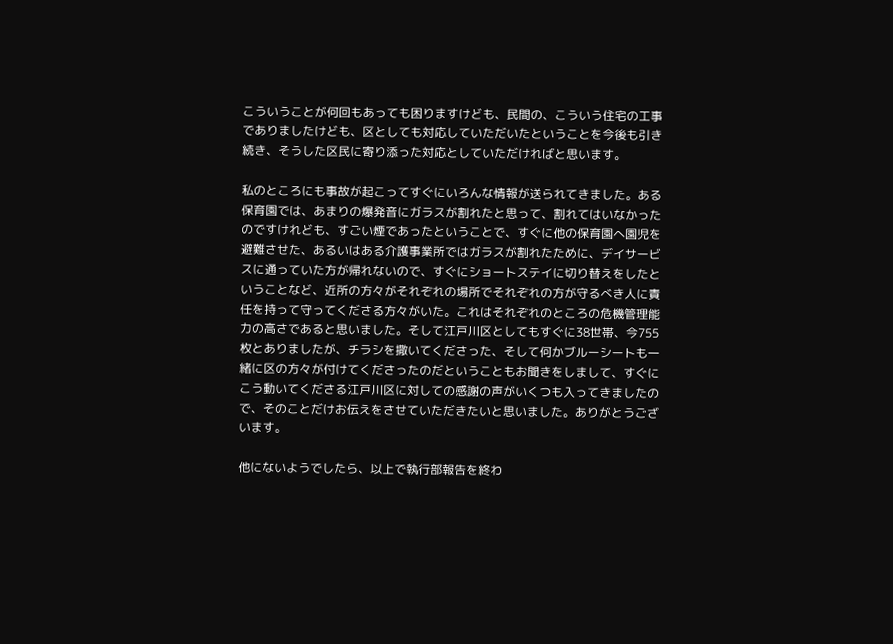こういうことが何回もあっても困りますけども、民間の、こういう住宅の工事でありましたけども、区としても対応していただいたということを今後も引き続き、そうした区民に寄り添った対応としていただければと思います。

私のところにも事故が起こってすぐにいろんな情報が送られてきました。ある保育園では、あまりの爆発音にガラスが割れたと思って、割れてはいなかったのですけれども、すごい煙であったということで、すぐに他の保育園へ園児を避難させた、あるいはある介護事業所ではガラスが割れたために、デイサービスに通っていた方が帰れないので、すぐにショートステイに切り替えをしたということなど、近所の方々がそれぞれの場所でそれぞれの方が守るべき人に責任を持って守ってくださる方々がいた。これはそれぞれのところの危機管理能力の高さであると思いました。そして江戸川区としてもすぐに38世帯、今755枚とありましたが、チラシを撒いてくださった、そして何かブルーシートも一緒に区の方々が付けてくださったのだということもお聞きをしまして、すぐにこう動いてくださる江戸川区に対しての感謝の声がいくつも入ってきましたので、そのことだけお伝えをさせていただきたいと思いました。ありがとうございます。

他にないようでしたら、以上で執行部報告を終わ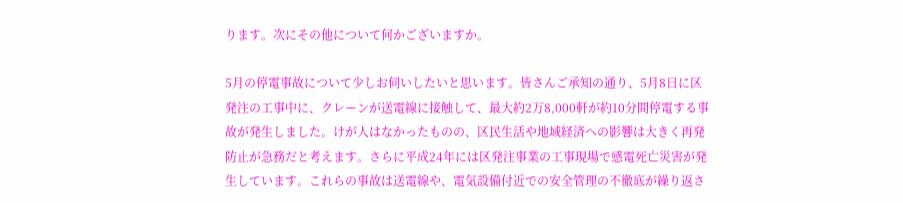ります。次にその他について何かございますか。

5月の停電事故について少しお伺いしたいと思います。皆さんご承知の通り、5月8日に区発注の工事中に、クレーンが送電線に接触して、最大約2万8,000軒が約10分間停電する事故が発生しました。けが人はなかったものの、区民生活や地域経済への影響は大きく再発防止が急務だと考えます。さらに平成24年には区発注事業の工事現場で感電死亡災害が発生しています。これらの事故は送電線や、電気設備付近での安全管理の不徹底が繰り返さ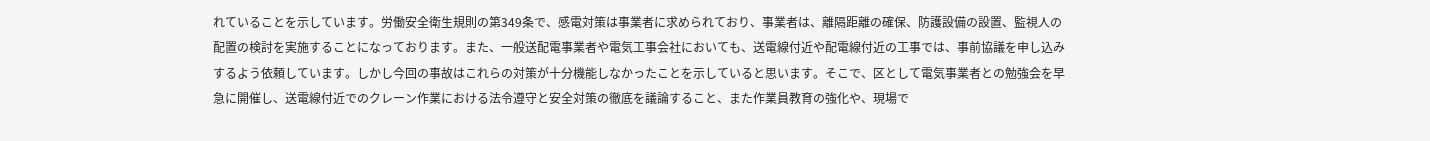れていることを示しています。労働安全衛生規則の第349条で、感電対策は事業者に求められており、事業者は、離隔距離の確保、防護設備の設置、監視人の配置の検討を実施することになっております。また、一般送配電事業者や電気工事会社においても、送電線付近や配電線付近の工事では、事前協議を申し込みするよう依頼しています。しかし今回の事故はこれらの対策が十分機能しなかったことを示していると思います。そこで、区として電気事業者との勉強会を早急に開催し、送電線付近でのクレーン作業における法令遵守と安全対策の徹底を議論すること、また作業員教育の強化や、現場で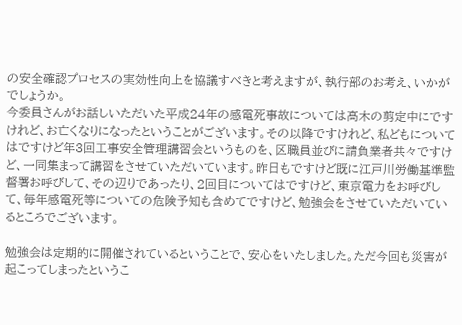の安全確認プロセスの実効性向上を協議すべきと考えますが、執行部のお考え、いかがでしょうか。
今委員さんがお話しいただいた平成24年の感電死事故については高木の剪定中にですけれど、お亡くなりになったということがございます。その以降ですけれど、私どもについてはですけど年3回工事安全管理講習会というものを、区職員並びに請負業者共々ですけど、一同集まって講習をさせていただいています。昨日もですけど既に江戸川労働基準監督署お呼びして、その辺りであったり、2回目についてはですけど、東京電力をお呼びして、毎年感電死等についての危険予知も含めてですけど、勉強会をさせていただいているところでございます。

勉強会は定期的に開催されているということで、安心をいたしました。ただ今回も災害が起こってしまったというこ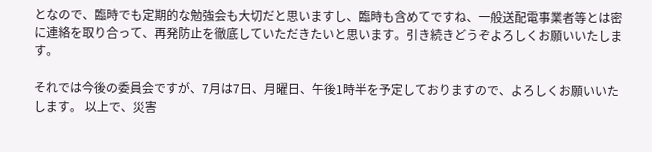となので、臨時でも定期的な勉強会も大切だと思いますし、臨時も含めてですね、一般送配電事業者等とは密に連絡を取り合って、再発防止を徹底していただきたいと思います。引き続きどうぞよろしくお願いいたします。

それでは今後の委員会ですが、7月は7日、月曜日、午後1時半を予定しておりますので、よろしくお願いいたします。 以上で、災害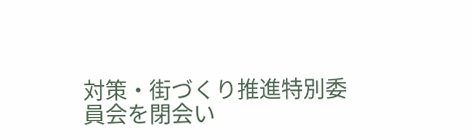対策・街づくり推進特別委員会を閉会い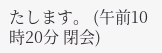たします。 (午前10時20分 閉会)